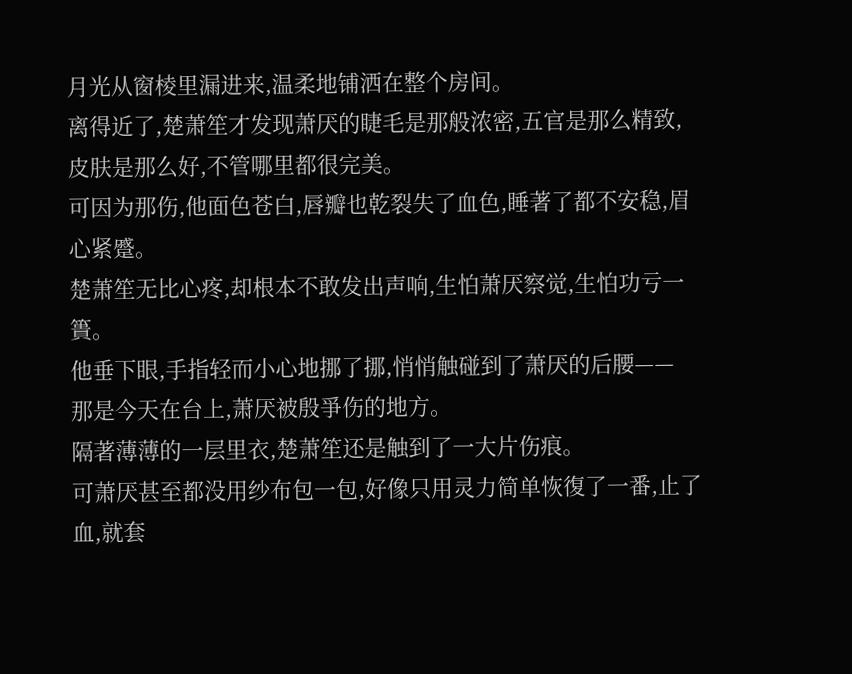月光从窗棱里漏进来,温柔地铺洒在整个房间。
离得近了,楚萧笙才发现萧厌的睫毛是那般浓密,五官是那么精致,皮肤是那么好,不管哪里都很完美。
可因为那伤,他面色苍白,唇瓣也乾裂失了血色,睡著了都不安稳,眉心紧蹙。
楚萧笙无比心疼,却根本不敢发出声响,生怕萧厌察觉,生怕功亏一簣。
他垂下眼,手指轻而小心地挪了挪,悄悄触碰到了萧厌的后腰——
那是今天在台上,萧厌被殷爭伤的地方。
隔著薄薄的一层里衣,楚萧笙还是触到了一大片伤痕。
可萧厌甚至都没用纱布包一包,好像只用灵力简单恢復了一番,止了血,就套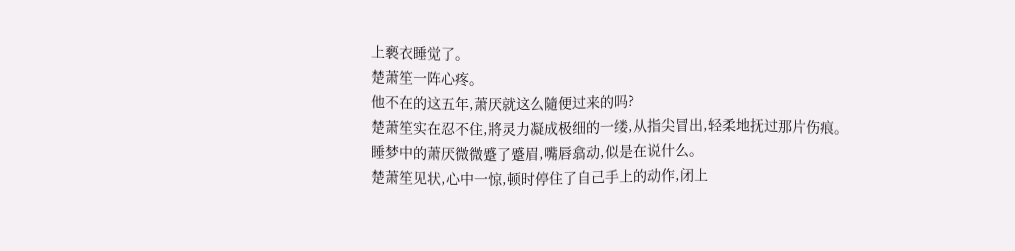上褻衣睡觉了。
楚萧笙一阵心疼。
他不在的这五年,萧厌就这么隨便过来的吗?
楚萧笙实在忍不住,將灵力凝成极细的一缕,从指尖冒出,轻柔地抚过那片伤痕。
睡梦中的萧厌微微蹙了蹙眉,嘴唇翕动,似是在说什么。
楚萧笙见状,心中一惊,顿时停住了自己手上的动作,闭上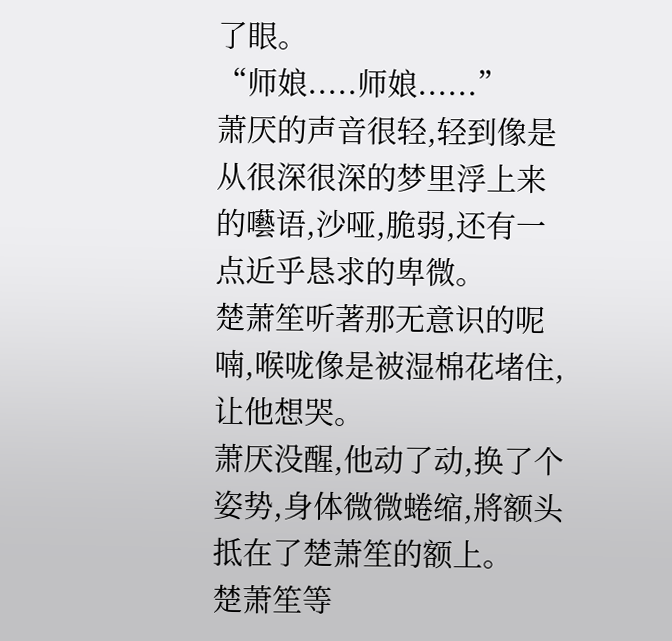了眼。
“师娘.....师娘......”
萧厌的声音很轻,轻到像是从很深很深的梦里浮上来的囈语,沙哑,脆弱,还有一点近乎恳求的卑微。
楚萧笙听著那无意识的呢喃,喉咙像是被湿棉花堵住,让他想哭。
萧厌没醒,他动了动,换了个姿势,身体微微蜷缩,將额头抵在了楚萧笙的额上。
楚萧笙等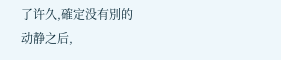了许久,確定没有別的动静之后,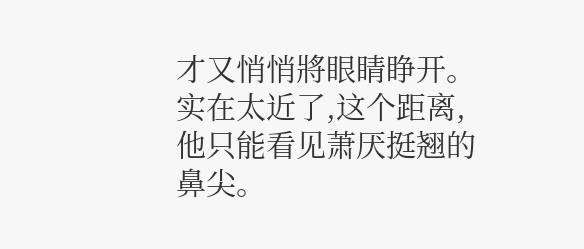才又悄悄將眼睛睁开。
实在太近了,这个距离,他只能看见萧厌挺翘的鼻尖。